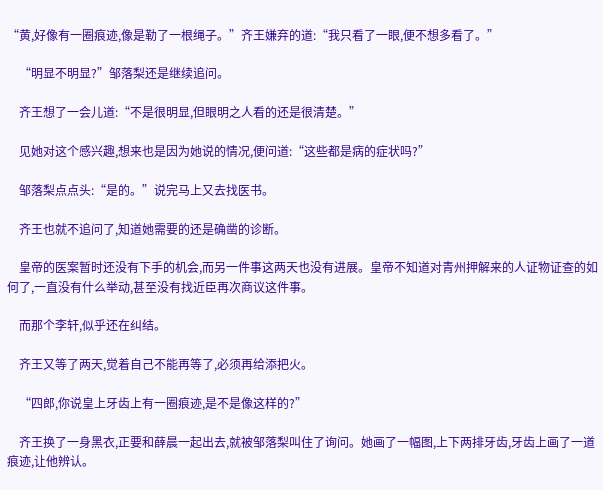“黄,好像有一圈痕迹,像是勒了一根绳子。”齐王嫌弃的道:“我只看了一眼,便不想多看了。”

    “明显不明显?”邹落梨还是继续追问。

    齐王想了一会儿道:“不是很明显,但眼明之人看的还是很清楚。”

    见她对这个感兴趣,想来也是因为她说的情况,便问道:“这些都是病的症状吗?”

    邹落梨点点头:“是的。”说完马上又去找医书。

    齐王也就不追问了,知道她需要的还是确凿的诊断。

    皇帝的医案暂时还没有下手的机会,而另一件事这两天也没有进展。皇帝不知道对青州押解来的人证物证查的如何了,一直没有什么举动,甚至没有找近臣再次商议这件事。

    而那个李轩,似乎还在纠结。

    齐王又等了两天,觉着自己不能再等了,必须再给添把火。

    “四郎,你说皇上牙齿上有一圈痕迹,是不是像这样的?”

    齐王换了一身黑衣,正要和薛晨一起出去,就被邹落梨叫住了询问。她画了一幅图,上下两排牙齿,牙齿上画了一道痕迹,让他辨认。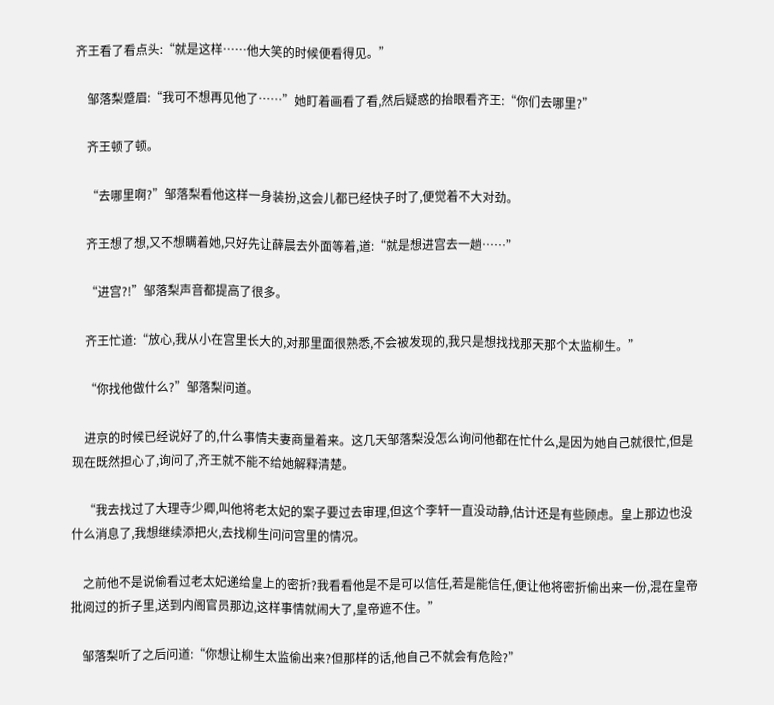齐王看了看点头:“就是这样……他大笑的时候便看得见。”

    邹落梨蹙眉:“我可不想再见他了……”她盯着画看了看,然后疑惑的抬眼看齐王:“你们去哪里?”

    齐王顿了顿。

    “去哪里啊?”邹落梨看他这样一身装扮,这会儿都已经快子时了,便觉着不大对劲。

    齐王想了想,又不想瞒着她,只好先让薛晨去外面等着,道:“就是想进宫去一趟……”

    “进宫?!”邹落梨声音都提高了很多。

    齐王忙道:“放心,我从小在宫里长大的,对那里面很熟悉,不会被发现的,我只是想找找那天那个太监柳生。”

    “你找他做什么?”邹落梨问道。

    进京的时候已经说好了的,什么事情夫妻商量着来。这几天邹落梨没怎么询问他都在忙什么,是因为她自己就很忙,但是现在既然担心了,询问了,齐王就不能不给她解释清楚。

    “我去找过了大理寺少卿,叫他将老太妃的案子要过去审理,但这个李轩一直没动静,估计还是有些顾虑。皇上那边也没什么消息了,我想继续添把火,去找柳生问问宫里的情况。

    之前他不是说偷看过老太妃递给皇上的密折?我看看他是不是可以信任,若是能信任,便让他将密折偷出来一份,混在皇帝批阅过的折子里,送到内阁官员那边,这样事情就闹大了,皇帝遮不住。”

    邹落梨听了之后问道:“你想让柳生太监偷出来?但那样的话,他自己不就会有危险?”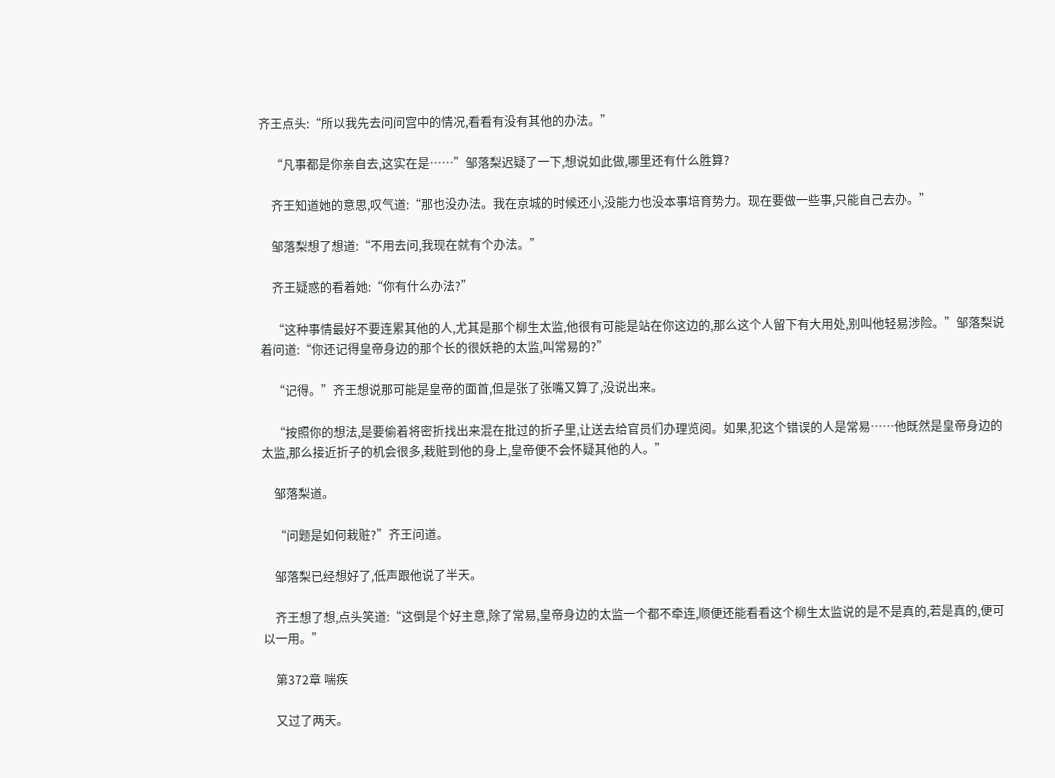齐王点头:“所以我先去问问宫中的情况,看看有没有其他的办法。”

    “凡事都是你亲自去,这实在是……”邹落梨迟疑了一下,想说如此做,哪里还有什么胜算?

    齐王知道她的意思,叹气道:“那也没办法。我在京城的时候还小,没能力也没本事培育势力。现在要做一些事,只能自己去办。”

    邹落梨想了想道:“不用去问,我现在就有个办法。”

    齐王疑惑的看着她:“你有什么办法?”

    “这种事情最好不要连累其他的人,尤其是那个柳生太监,他很有可能是站在你这边的,那么这个人留下有大用处,别叫他轻易涉险。”邹落梨说着问道:“你还记得皇帝身边的那个长的很妖艳的太监,叫常易的?”

    “记得。”齐王想说那可能是皇帝的面首,但是张了张嘴又算了,没说出来。

    “按照你的想法,是要偷着将密折找出来混在批过的折子里,让送去给官员们办理览阅。如果,犯这个错误的人是常易……他既然是皇帝身边的太监,那么接近折子的机会很多,栽赃到他的身上,皇帝便不会怀疑其他的人。”

    邹落梨道。

    “问题是如何栽赃?”齐王问道。

    邹落梨已经想好了,低声跟他说了半天。

    齐王想了想,点头笑道:“这倒是个好主意,除了常易,皇帝身边的太监一个都不牵连,顺便还能看看这个柳生太监说的是不是真的,若是真的,便可以一用。”

    第372章 喘疾

    又过了两天。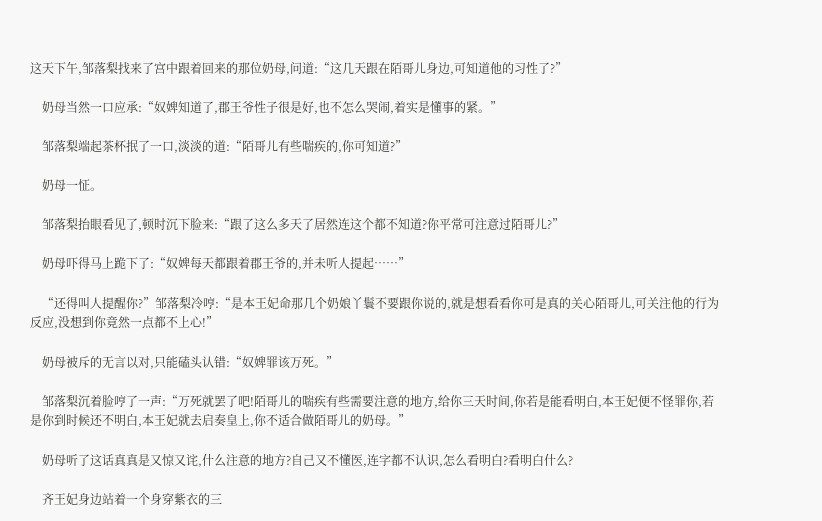这天下午,邹落梨找来了宫中跟着回来的那位奶母,问道:“这几天跟在陌哥儿身边,可知道他的习性了?”

    奶母当然一口应承:“奴婢知道了,郡王爷性子很是好,也不怎么哭闹,着实是懂事的紧。”

    邹落梨端起茶杯抿了一口,淡淡的道:“陌哥儿有些喘疾的,你可知道?”

    奶母一怔。

    邹落梨抬眼看见了,顿时沉下脸来:“跟了这么多天了居然连这个都不知道?你平常可注意过陌哥儿?”

    奶母吓得马上跪下了:“奴婢每天都跟着郡王爷的,并未听人提起……”

    “还得叫人提醒你?”邹落梨冷哼:“是本王妃命那几个奶娘丫鬟不要跟你说的,就是想看看你可是真的关心陌哥儿,可关注他的行为反应,没想到你竟然一点都不上心!”

    奶母被斥的无言以对,只能磕头认错:“奴婢罪该万死。”

    邹落梨沉着脸哼了一声:“万死就罢了吧!陌哥儿的喘疾有些需要注意的地方,给你三天时间,你若是能看明白,本王妃便不怪罪你,若是你到时候还不明白,本王妃就去启奏皇上,你不适合做陌哥儿的奶母。”

    奶母听了这话真真是又惊又诧,什么注意的地方?自己又不懂医,连字都不认识,怎么看明白?看明白什么?

    齐王妃身边站着一个身穿紫衣的三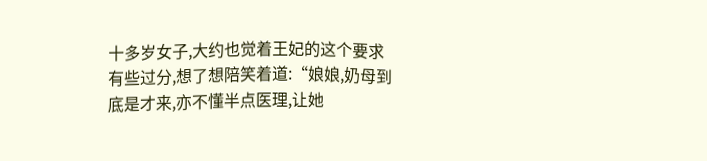十多岁女子,大约也觉着王妃的这个要求有些过分,想了想陪笑着道:“娘娘,奶母到底是才来,亦不懂半点医理,让她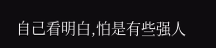自己看明白,怕是有些强人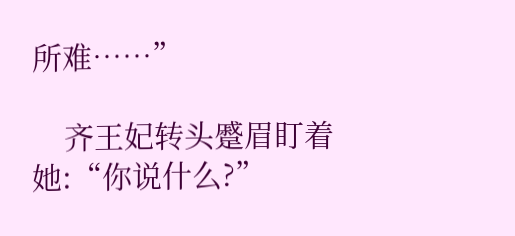所难……”

    齐王妃转头蹙眉盯着她:“你说什么?”